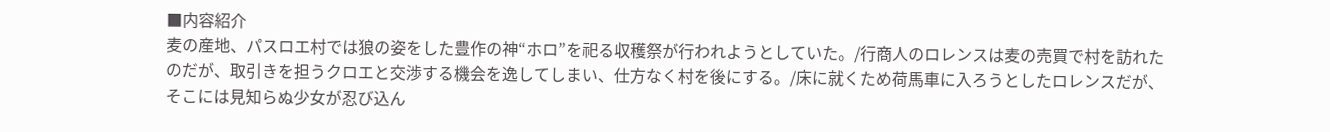■内容紹介
麦の産地、パスロエ村では狼の姿をした豊作の神“ホロ”を祀る収穫祭が行われようとしていた。/行商人のロレンスは麦の売買で村を訪れたのだが、取引きを担うクロエと交渉する機会を逸してしまい、仕方なく村を後にする。/床に就くため荷馬車に入ろうとしたロレンスだが、そこには見知らぬ少女が忍び込ん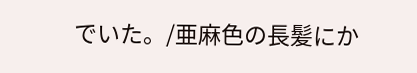でいた。/亜麻色の長髪にか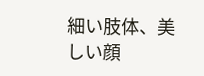細い肢体、美しい顔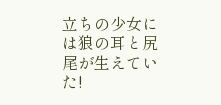立ちの少女には狼の耳と尻尾が生えていた!